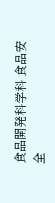食品開発科学科 食品安全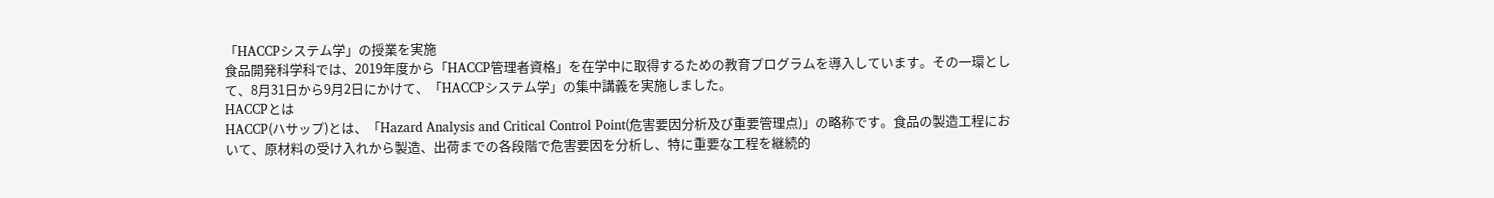「HACCPシステム学」の授業を実施
食品開発科学科では、2019年度から「HACCP管理者資格」を在学中に取得するための教育プログラムを導入しています。その一環として、8月31日から9月2日にかけて、「HACCPシステム学」の集中講義を実施しました。
HACCPとは
HACCP(ハサップ)とは、「Hazard Analysis and Critical Control Point(危害要因分析及び重要管理点)」の略称です。食品の製造工程において、原材料の受け入れから製造、出荷までの各段階で危害要因を分析し、特に重要な工程を継続的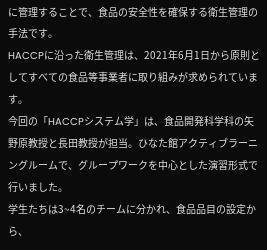に管理することで、食品の安全性を確保する衛生管理の手法です。
HACCPに沿った衛生管理は、2021年6月1日から原則としてすべての食品等事業者に取り組みが求められています。
今回の「HACCPシステム学」は、食品開発科学科の矢野原教授と長田教授が担当。ひなた館アクティブラーニングルームで、グループワークを中心とした演習形式で行いました。
学生たちは3~4名のチームに分かれ、食品品目の設定から、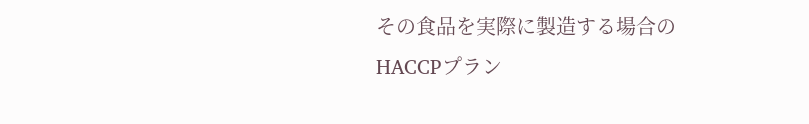その食品を実際に製造する場合のHACCPプラン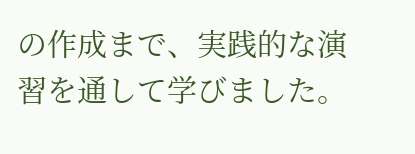の作成まで、実践的な演習を通して学びました。